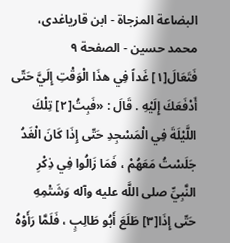البضاعة المزجاة - ابن قاریاغدی، محمد حسین - الصفحة ٩
فَتَعَالَ[١] غَداً فِي هذَا الْوَقْتِ إِلَيَّ حَتّى أَدْفَعَكَ إِلَيْهِ . قَالَ : «فَبِتُ[٢] تِلْكَ اللَّيْلَةَ فِي الْمَسْجِدِ حَتّى إِذَا كَانَ الْغَدُ جَلَسْتُ مَعَهُمْ ، فَمَا زَالُوا فِي ذِكْرِ النَّبِيِّ صلى اللَّه عليه وآله وَشَتْمِهِ حَتّى إِذَا[٣] طَلَعَ أَبُو طَالِبٍ ، فَلَمَّا رَأَوْهُ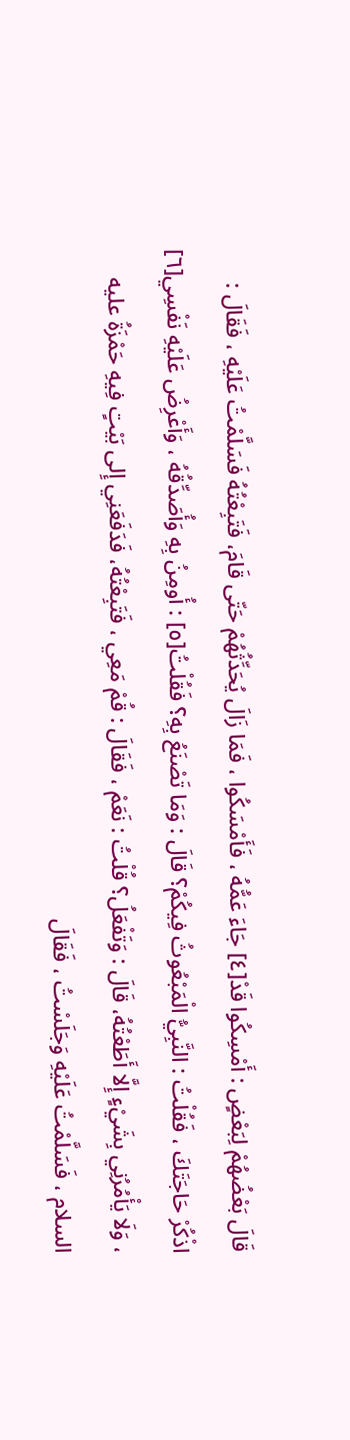قَالَ بَعْضُهُمْ لِبَعْضٍ : أَمْسِكُوا قَدْ[٤] جَاءَ عَمُّهُ ، فَأَمْسَكُوا ، فَمَا زَالَ يُحَدِّثُهُمْ حَتّى قَامَ، فَتَبِعْتُهُ فَسَلَّمْتُ عَلَيْهِ ، فَقَالَ : اذْكُرْ حَاجَتَكَ ، فَقُلْتُ : النَّبِيُّ الْمَبْعُوثُ فِيكُمْ؟ قَالَ : وَمَا تَصْنَعُ بِهِ؟ فَقُلْتُ[٥] : أُومِنُ بِهِ وَأُصَدِّقُهُ ، وَأَعْرِضُ عَلَيْهِ نَفْسِي[٦] ، وَلَا يَأْمُرُنِي بِشَيْءٍ إِلَّا أَطَعْتُهُ، قَالَ : وَتَفْعَلُ؟ قُلْتُ : نَعَمْ ، فَقَالَ : قُمْ مَعِي ، فَتَبِعْتُهُ، فَدَفَعَنِي إِلى بَيْتٍ فِيهِ حَمْزَةُ عليه السلام ، فَسَلَّمْتُ عَلَيْهِ وَجَلَسْتُ ، فَقَالَ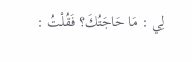لِي : مَا حَاجَتُكَ؟ فَقُلْتُ :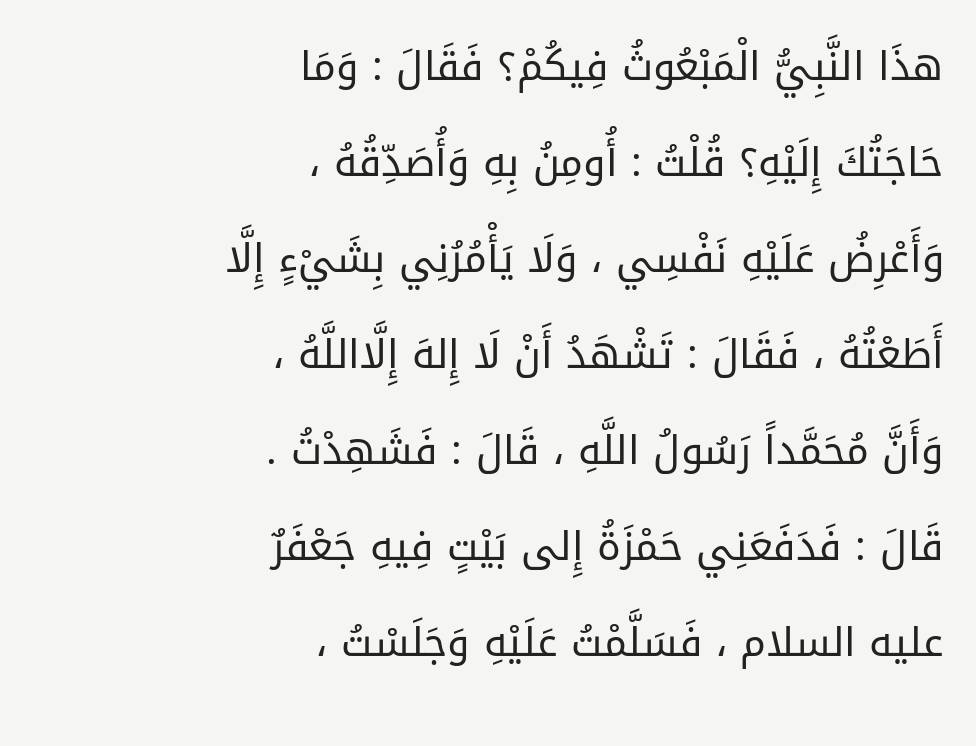هذَا النَّبِيُّ الْمَبْعُوثُ فِيكُمْ؟ فَقَالَ : وَمَا حَاجَتُكَ إِلَيْهِ؟ قُلْتُ : أُومِنُ بِهِ وَأُصَدِّقُهُ ، وَأَعْرِضُ عَلَيْهِ نَفْسِي ، وَلَا يَأْمُرُنِي بِشَيْءٍ إِلَّا أَطَعْتُهُ ، فَقَالَ : تَشْهَدُ أَنْ لَا إِلهَ إِلَّااللَّهُ ، وَأَنَّ مُحَمَّداً رَسُولُ اللَّهِ ، قَالَ : فَشَهِدْتُ . قَالَ : فَدَفَعَنِي حَمْزَةُ إِلى بَيْتٍ فِيهِ جَعْفَرٌ عليه السلام ، فَسَلَّمْتُ عَلَيْهِ وَجَلَسْتُ ،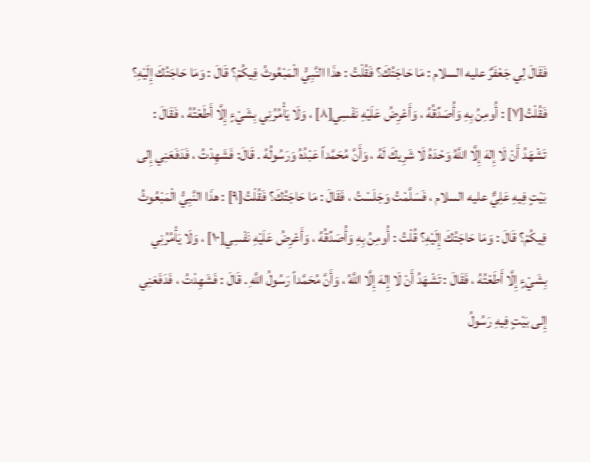فَقَالَ لِي جَعْفَرٌ عليه السلام : مَا حَاجَتُكَ؟ فَقُلْتُ : هذَا النَّبِيُّ الْمَبْعُوثُ فِيكُمْ؟ قَالَ : وَمَا حَاجَتُكَ إِلَيْهِ؟ فَقُلْتُ[٧] : أُومِنُ بِهِ وَأُصَدِّقُهُ ، وَأَعْرِضُ عَلَيْهِ نَفْسِي[٨] ، وَلَا يَأْمُرُنِي بِشَيْءٍ إِلَّا أَطَعْتُهُ ، فَقَالَ : تَشْهَدُ أَنْ لَا إِلهَ إِلَّا اللَّهُ وَحْدَهُ لَا شَرِيكَ لَهُ ، وَأَنَّ مُحَمَّداً عَبْدُهُ وَرَسُولُهُ . قَالَ: فَشَهِدْتُ ، فَدَفَعَنِي إِلى بَيْتٍ فِيهِ عَلِيٌّ عليه السلام ، فَسَلَّمْتُ وَجَلَسْتُ ، فَقَالَ : مَا حَاجَتُكَ؟ فَقُلْتُ[٩] : هذَا النَّبِيُّ الْمَبْعُوثُ فِيكُمْ؟ قَالَ : وَمَا حَاجَتُكَ إِلَيْهِ؟ قُلْتُ : أُومِنُ بِهِ وَأُصَدِّقُهُ ، وَأَعْرِضُ عَلَيْهِ نَفْسِي[١٠] ، وَلَا يَأْمُرُنِي بِشَيْءٍ إِلَّا أَطَعْتُهُ ، فَقَالَ : تَشْهَدُ أَنْ لَا إِلهَ إِلَّا اللَّهُ ، وَأَنَّ مُحَمَّداً رَسُولُ اللَّهِ . قَالَ : فَشَهِدْتُ ، فَدَفَعَنِي إِلى بَيْتٍ فِيهِ رَسُولُ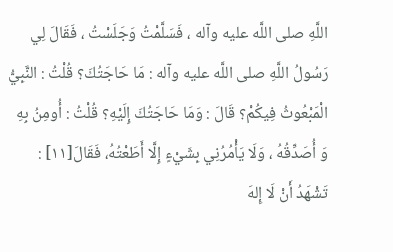اللَّهِ صلى اللَّه عليه وآله ، فَسَلَّمْتُ وَجَلَسْتُ ، فَقَالَ لِي رَسُولُ اللَّهِ صلى اللَّه عليه وآله : مَا حَاجَتُكَ؟ قُلْتُ : النَّبِيُّ الْمَبْعُوثُ فِيكُمْ؟ قَالَ : وَمَا حَاجَتُكَ إِلَيْهِ؟ قُلْتُ : أُومِنُ بِهِ وَ أُصَدِّقُهُ ، وَلَا يَأْمُرُنِي بِشَيْءٍ إِلَّا أَطَعْتُهُ، فَقَالَ[١١] : تَشْهَدُ أَنْ لَا إِلهَ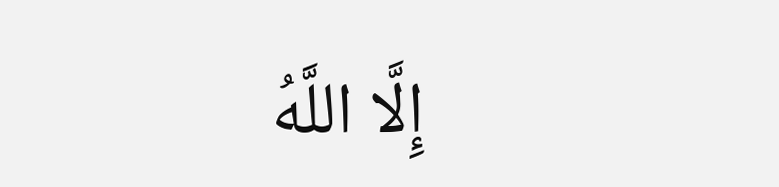إِلَّا اللَّهُ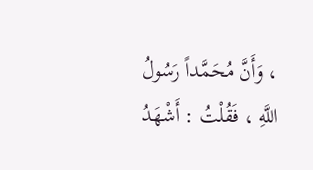، وَأَنَّ مُحَمَّداً رَسُولُ اللَّهِ ، فَقُلْتُ : أَشْهَدُ